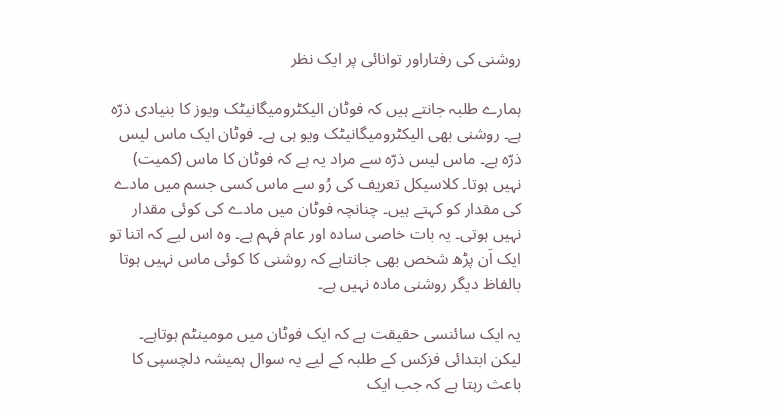روشنی کی رفتاراور توانائی پر ایک نظر

ہمارے طلبہ جانتے ہیں کہ فوٹان الیکٹرومیگانیٹک ویوز کا بنیادی ذرّہ ہے۔ روشنی بھی الیکٹرومیگانیٹک ویو ہی ہے۔ فوٹان ایک ماس لیس ذرّہ ہے۔ ماس لیس ذرّہ سے مراد یہ ہے کہ فوٹان کا ماس (کمیت) نہیں ہوتا۔ کلاسیکل تعریف کی رُو سے ماس کسی جسم میں مادے کی مقدار کو کہتے ہیں۔ چنانچہ فوٹان میں مادے کی کوئی مقدار نہیں ہوتی۔ یہ بات خاصی سادہ اور عام فہم ہے۔ وہ اس لیے کہ اتنا تو ایک اَن پڑھ شخص بھی جانتاہے کہ روشنی کا کوئی ماس نہیں ہوتا بالفاظ دیگر روشنی مادہ نہیں ہے۔

یہ ایک سائنسی حقیقت ہے کہ ایک فوٹان میں مومینٹم ہوتاہے۔ لیکن ابتدائی فزکس کے طلبہ کے لیے یہ سوال ہمیشہ دلچسپی کا باعث رہتا ہے کہ جب ایک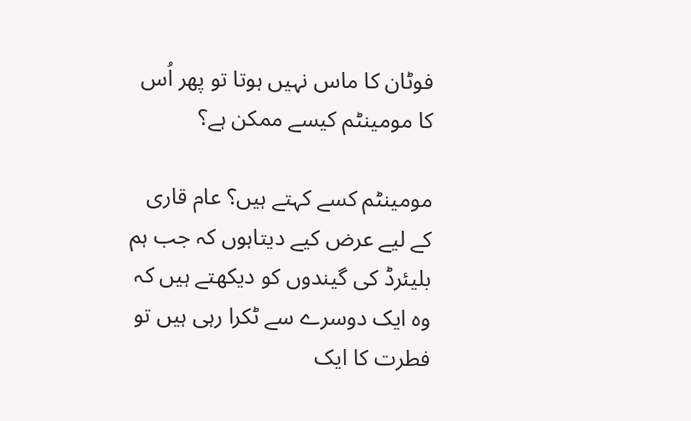فوٹان کا ماس نہیں ہوتا تو پھر اُس کا مومینٹم کیسے ممکن ہے؟

مومینٹم کسے کہتے ہیں؟ عام قاری کے لیے عرض کیے دیتاہوں کہ جب ہم بلیئرڈ کی گیندوں کو دیکھتے ہیں کہ وہ ایک دوسرے سے ٹکرا رہی ہیں تو فطرت کا ایک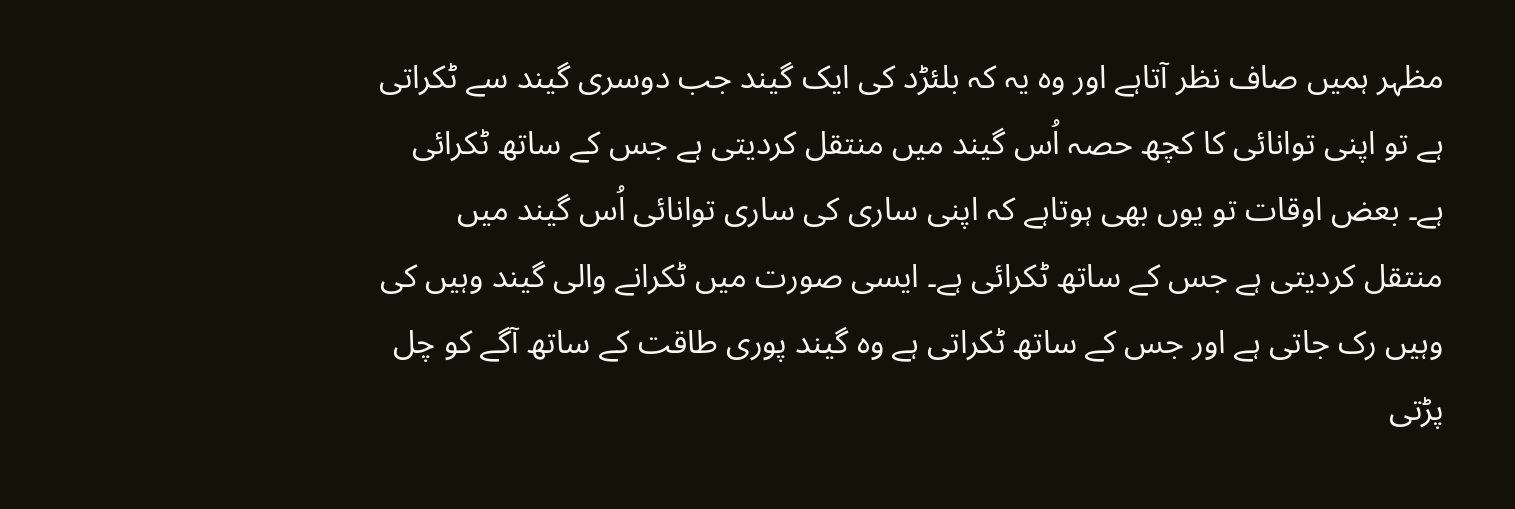مظہر ہمیں صاف نظر آتاہے اور وہ یہ کہ بلئڑد کی ایک گیند جب دوسری گیند سے ٹکراتی ہے تو اپنی توانائی کا کچھ حصہ اُس گیند میں منتقل کردیتی ہے جس کے ساتھ ٹکرائی ہے۔ بعض اوقات تو یوں بھی ہوتاہے کہ اپنی ساری کی ساری توانائی اُس گیند میں منتقل کردیتی ہے جس کے ساتھ ٹکرائی ہے۔ ایسی صورت میں ٹکرانے والی گیند وہیں کی وہیں رک جاتی ہے اور جس کے ساتھ ٹکراتی ہے وہ گیند پوری طاقت کے ساتھ آگے کو چل پڑتی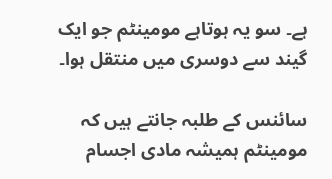ہے۔ سو یہ ہوتاہے مومینٹم جو ایک گیند سے دوسری میں منتقل ہوا۔

سائنس کے طلبہ جانتے ہیں کہ مومینٹم ہمیشہ مادی اجسام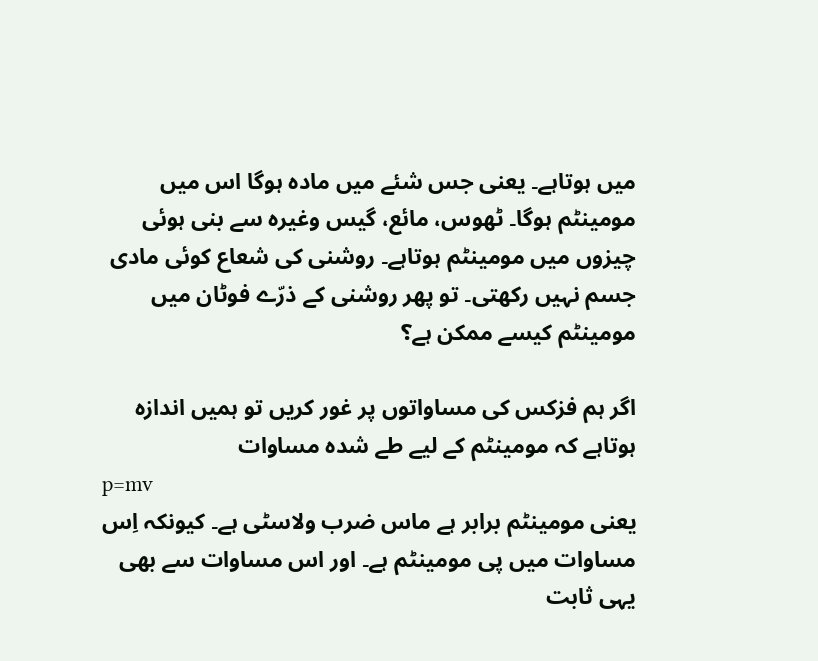میں ہوتاہے۔ یعنی جس شئے میں مادہ ہوگا اس میں مومینٹم ہوگا۔ ٹھوس، مائع، گیس وغیرہ سے بنی ہوئی چیزوں میں مومینٹم ہوتاہے۔ روشنی کی شعاع کوئی مادی جسم نہیں رکھتی۔ تو پھر روشنی کے ذرّے فوٹان میں مومینٹم کیسے ممکن ہے؟

اگر ہم فزکس کی مساواتوں پر غور کریں تو ہمیں اندازہ ہوتاہے کہ مومینٹم کے لیے طے شدہ مساوات
p=mv
یعنی مومینٹم برابر ہے ماس ضرب ولاسٹی ہے۔ کیونکہ اِس مساوات میں پی مومینٹم ہے۔ اور اس مساوات سے بھی یہی ثابت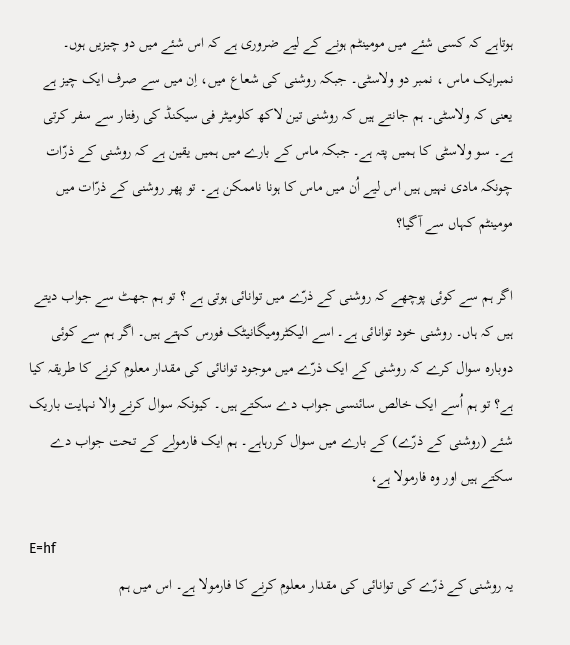ہوتاہے کہ کسی شئے میں مومینٹم ہونے کے لیے ضروری ہے کہ اس شئے میں دو چیزیں ہوں۔ نمبرایک ماس ، نمبر دو ولاسٹی۔ جبکہ روشنی کی شعاع میں، اِن میں سے صرف ایک چیز ہے یعنی کہ ولاسٹی۔ ہم جانتے ہیں کہ روشنی تین لاکھ کلومیٹر فی سیکنڈ کی رفتار سے سفر کرتی ہے۔ سو ولاسٹی کا ہمیں پتہ ہے۔ جبکہ ماس کے بارے میں ہمیں یقین ہے کہ روشنی کے ذرّات چونکہ مادی نہیں ہیں اس لیے اُن میں ماس کا ہونا ناممکن ہے۔ تو پھر روشنی کے ذرّات میں مومینٹم کہاں سے آگیا؟

اگر ہم سے کوئی پوچھے کہ روشنی کے ذرّے میں توانائی ہوتی ہے ؟ تو ہم جھٹ سے جواب دیتے ہیں کہ ہاں۔ روشنی خود توانائی ہے۔ اسے الیکٹرومیگانیٹک فورس کہتے ہیں۔ اگر ہم سے کوئی دوبارہ سوال کرے کہ روشنی کے ایک ذرّے میں موجود توانائی کی مقدار معلوم کرنے کا طریقہ کیا ہے؟ تو ہم اُسے ایک خالص سائنسی جواب دے سکتے ہیں۔ کیونکہ سوال کرنے والا نہایت باریک شئے (روشنی کے ذرّے) کے بارے میں سوال کررہاہے۔ ہم ایک فارمولے کے تحت جواب دے سکتے ہیں اور وہ فارمولا ہے،

E=hf
یہ روشنی کے ذرّے کی توانائی کی مقدار معلوم کرنے کا فارمولا ہے۔ اس میں ہم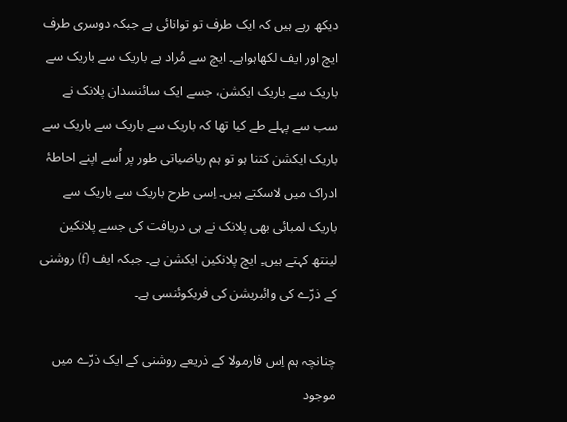دیکھ رہے ہیں کہ ایک طرف تو توانائی ہے جبکہ دوسری طرف ایچ اور ایف لکھاہواہے۔ ایچ سے مُراد ہے باریک سے باریک سے باریک سے باریک ایکشن، جسے ایک سائنسدان پلانک نے سب سے پہلے طے کیا تھا کہ باریک سے باریک سے باریک سے باریک ایکشن کتنا ہو تو ہم ریاضیاتی طور پر اُسے اپنے احاطۂ ادراک میں لاسکتے ہیں۔ اِسی طرح باریک سے باریک سے باریک لمبائی بھی پلانک نے ہی دریافت کی جسے پلانکین لینتھ کہتے ہیں۔ِ ایچ پلانکین ایکشن ہے۔ جبکہ ایف (f) روشنی کے ذرّے کی وائبریشن کی فریکوئنسی ہے۔

چنانچہ ہم اِس فارمولا کے ذریعے روشنی کے ایک ذرّے میں موجود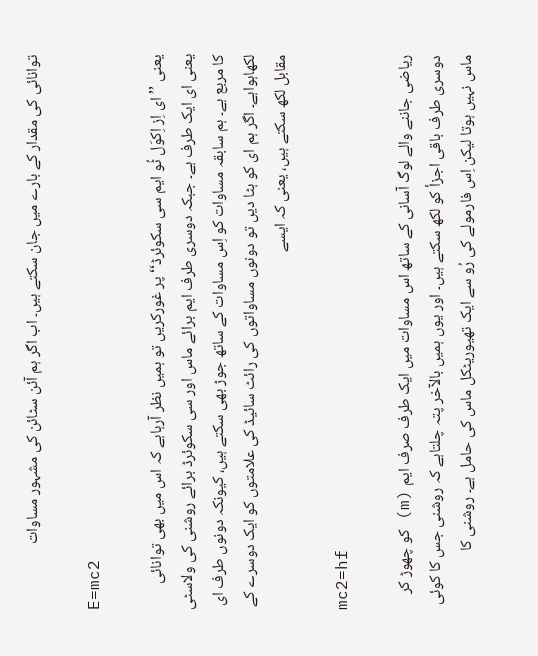توانائی کی مقدار کے بارے میں جان سکتے ہیں۔ اب اگر ہم آئن سٹائن کی مشہور مساوات

E=mc2

یعنی ’’ای اِز اِکوَل ٹُو ایم سی سکوئرڈ‘‘ پر غورکریں تو ہمیں نظر آرہاہے کہ اس میں بھی توانائی یعنی ای ایک طرف ہے۔ جبکہ دوسری طرف ایم برائے ماس اور سی سکوئرڈ برائے روشنی کی ولاسٹی کا مربع ہے۔ ہم سابقہ مساوات کو اِس مساوات کے ساتھ جوڑ بھی سکتے ہیں، کیونکہ دونوں طرف ای لکھاہواہے۔ اگر ہم ای کو ہٹا دیں تو دونوں مساواتوں کی رائٹ سائیڈ کی علامتوں کو ایک دوسرے کے مقابل لکھ سکتے ہیں، یعنی کہ ایسے

mc2=hf

ریاضی جاننے والے لوگ آسانی کے ساتھ اس مساوات میں ایک طرف صرف ایم (m) کو چھوڑ کر دوسری طرف باقی اجزأ کو لکھ سکتے ہیں۔ اور یوں ہمیں بالآخر پتہ چلتاہے کہ روشنی جس کا کوئی ماس نہیں ہوتا لیکن اِس فارمولے کی رُو سے ایک تھیوریٹکل ماس کی حامل ہے۔ روشنی کا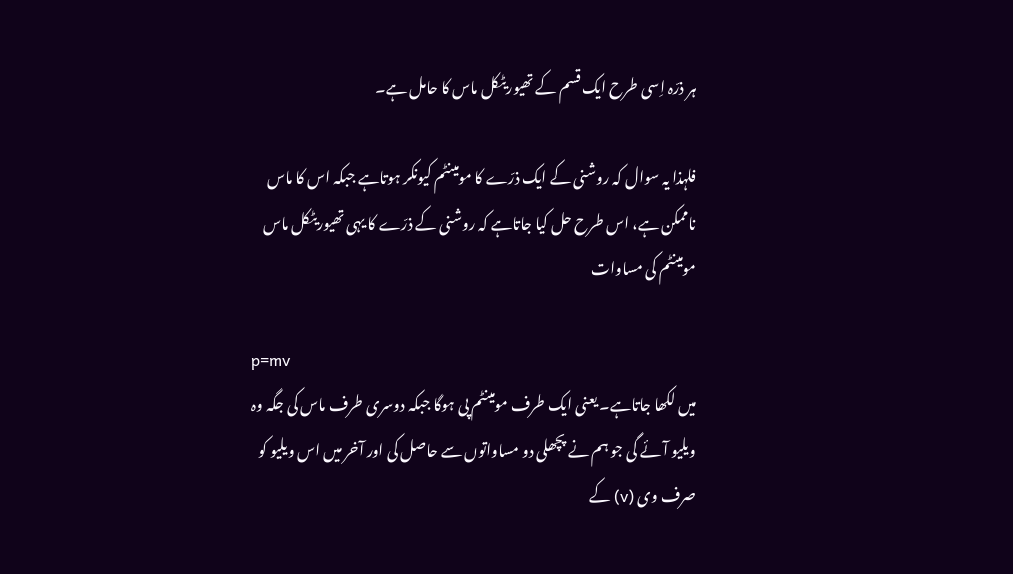ہر ذرّہ اِسی طرح ایک قسم کے تھیوریٹکل ماس کا حامل ہے۔

فلہذا یہ سوال کہ روشنی کے ایک ذرّے کا مومینٹم کیونکر ہوتاہے جبکہ اس کا ماس ناممکن ہے، اس طرح حل کیا جاتاہے کہ روشنی کے ذرّے کا یہی تھیوریٹکل ماس مومینٹم کی مساوات

p=mv
میں لکھا جاتاہے۔ یعنی ایک طرف مومینٹم پی ہوگا جبکہ دوسری طرف ماس کی جگہ وہ ویلیو آئے گی جو ہم نے پچھلی دو مساواتوں سے حاصل کی اور آخر میں اس ویلیو کو صرف وی (v) کے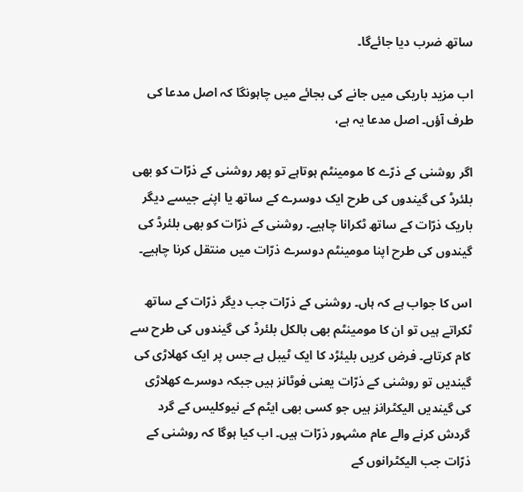ساتھ ضرب دیا جائےگا۔

اب مزید باریکی میں جانے کی بجائے میں چاہونگا کہ اصل مدعا کی طرف آؤں۔ اصل مدعا یہ ہے،

اگر روشنی کے ذرّے کا مومینٹم ہوتاہے تو پھر روشنی کے ذرّات کو بھی بلئرڈ کی گیندوں کی طرح ایک دوسرے کے ساتھ یا اپنے جیسے دیگر باریک ذرّات کے ساتھ ٹکرانا چاہیے۔ روشنی کے ذرّات کو بھی بلئرڈ کی گیندوں کی طرح اپنا مومینٹم دوسرے ذرّات میں منتقل کرنا چاہیے۔

اس کا جواب ہے کہ ہاں۔ روشنی کے ذرّات جب دیگر ذرّات کے ساتھ ٹکراتے ہیں تو ان کا مومینٹم بھی بالکل بلئرڈ کی گیندوں کی طرح سے کام کرتاہے۔ فرض کریں بلیئڑد کا ایک ٹیبل ہے جس پر ایک کھلاڑی کی گیندیں تو روشنی کے ذرّات یعنی فوٹانز ہیں جبکہ دوسرے کھلاڑی کی گیندیں الیکٹرانز ہیں جو کسی بھی ایٹم کے نیوکلیس کے گرد گردش کرنے والے عام مشہور ذرّات ہیں۔ اب کیا ہوگا کہ روشنی کے ذرّات جب الیکٹرانوں کے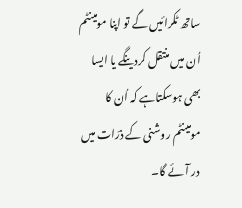ساتھ ٹکرائیں گے تو اپنا مومینٹم اُن میں منتقل کردینگے یا ایسا بھی ہوسکتاہے کہ اُن کا مومینٹم روشنی کے ذرّات میں در آئے گا۔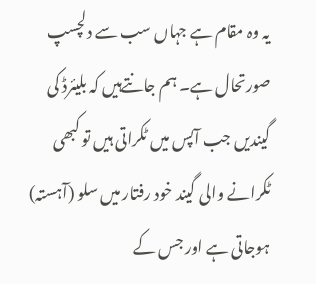یہ وہ مقام ہے جہاں سب سے دلچسپ صورتحال ہے۔ ہم جانتےہیں کہ بلیئرڈ کی گیندیں جب آپس میں ٹکراتی ہیں تو کبھی ٹکرانے والی گیند خود رفتار میں سلو (آہستہ) ہوجاتی ہے اور جس کے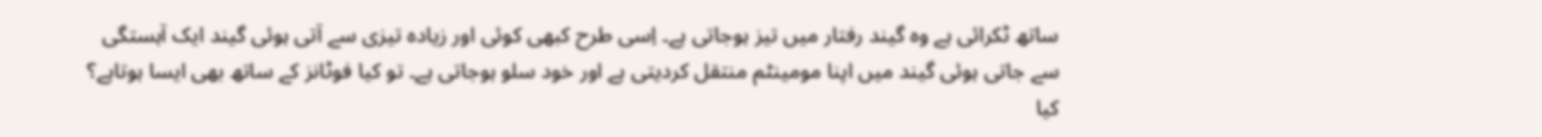ساتھ ٹکرائی ہے وہ گیند رفتار میں تیز ہوجاتی ہے۔ اِسی طرح کبھی کوئی اور زیادہ تیزی سے آتی ہوئی گیند ایک آہستگی سے جاتی ہوئی گیند میں اپنا مومینٹم منتقل کردیتی ہے اور خود سلو ہوجاتی ہے۔ تو کیا فوٹانز کے ساتھ بھی ایسا ہوتاہے؟ کیا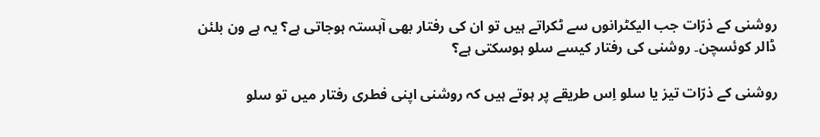روشنی کے ذرّات جب الیکٹرانوں سے ٹکراتے ہیں تو ان کی رفتار بھی آہستہ ہوجاتی ہے؟ یہ ہے ون بلئن ڈالر کوئسچن۔ روشنی کی رفتار کیسے سلو ہوسکتی ہے؟

روشنی کے ذرّات تیز یا سلو اِس طریقے پر ہوتے ہیں کہ روشنی اپنی فطری رفتار میں تو سلو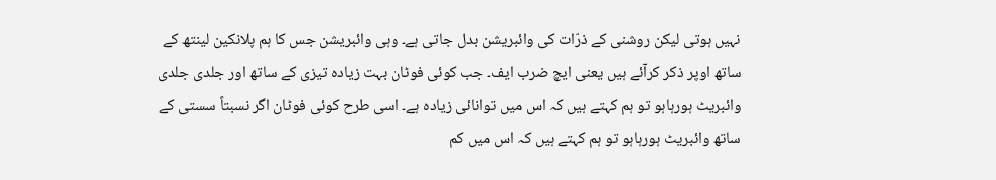نہیں ہوتی لیکن روشنی کے ذرّات کی وائبریشن بدل جاتی ہے۔ وہی وائبریشن جس کا ہم پلانکین لینتھ کے ساتھ اوپر ذکر کرآئے ہیں یعنی ایچ ضرب ایف۔ جب کوئی فوٹان بہت زیادہ تیزی کے ساتھ اور جلدی جلدی وائبریٹ ہورہاہو تو ہم کہتے ہیں کہ اس میں توانائی زیادہ ہے۔ اسی طرح کوئی فوٹان اگر نسبتاً سستی کے ساتھ وائبریٹ ہورہاہو تو ہم کہتے ہیں کہ اس میں کم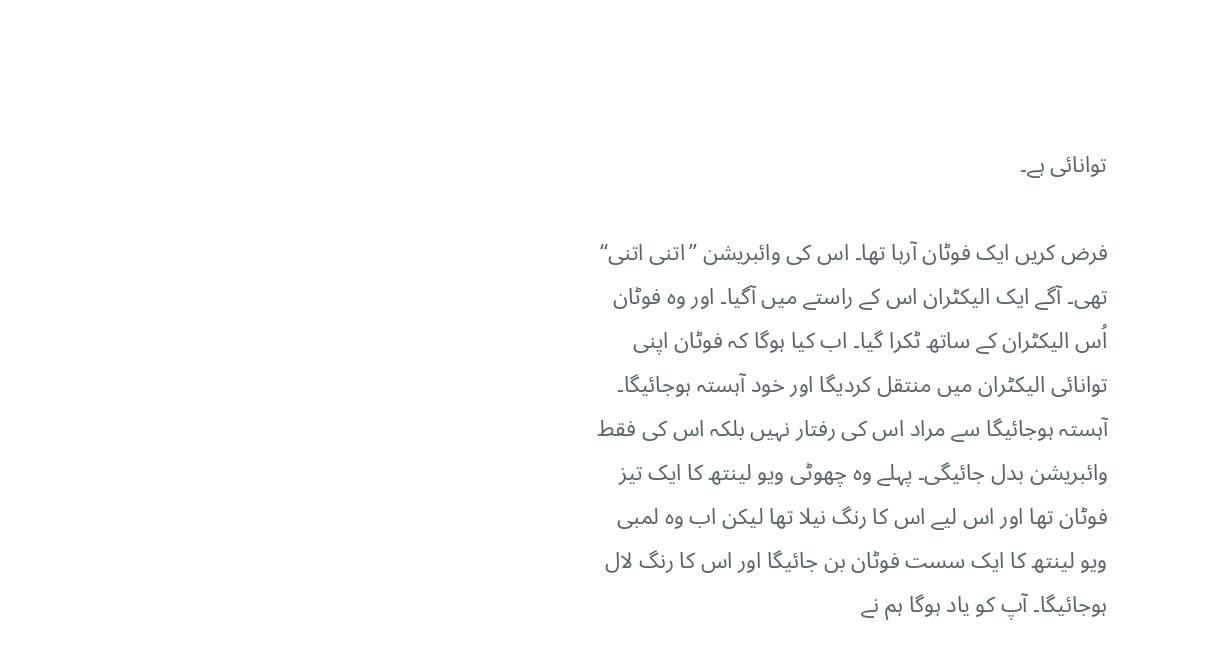توانائی ہے۔

فرض کریں ایک فوٹان آرہا تھا۔ اس کی وائبریشن ’’اتنی اتنی‘‘ تھی۔ آگے ایک الیکٹران اس کے راستے میں آگیا۔ اور وہ فوٹان اُس الیکٹران کے ساتھ ٹکرا گیا۔ اب کیا ہوگا کہ فوٹان اپنی توانائی الیکٹران میں منتقل کردیگا اور خود آہستہ ہوجائیگا۔ آہستہ ہوجائیگا سے مراد اس کی رفتار نہیں بلکہ اس کی فقط وائبریشن بدل جائیگی۔ پہلے وہ چھوٹی ویو لینتھ کا ایک تیز فوٹان تھا اور اس لیے اس کا رنگ نیلا تھا لیکن اب وہ لمبی ویو لینتھ کا ایک سست فوٹان بن جائیگا اور اس کا رنگ لال ہوجائیگا۔ آپ کو یاد ہوگا ہم نے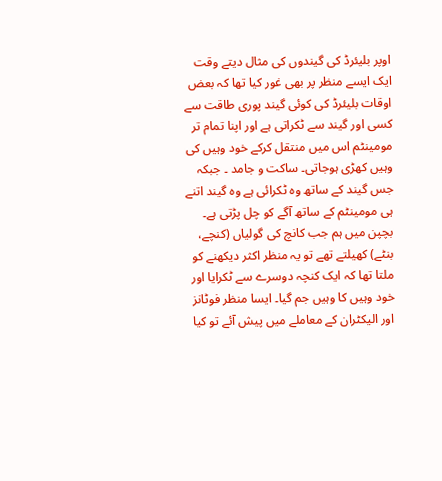اوپر بلیئرڈ کی گیندوں کی مثال دیتے وقت ایک ایسے منظر پر بھی غور کیا تھا کہ بعض اوقات بلیئرڈ کی کوئی گیند پوری طاقت سے کسی اور گیند سے ٹکراتی ہے اور اپنا تمام تر مومینٹم اس میں منتقل کرکے خود وہیں کی وہیں کھڑی ہوجاتی۔ ساکت و جامد ۔ جبکہ جس گیند کے ساتھ وہ ٹکرائی ہے وہ گیند اتنے ہی مومینٹم کے ساتھ آگے کو چل پڑتی ہے۔ بچپن میں ہم جب کانچ کی گولیاں (کنچے، بنٹے) کھیلتے تھے تو یہ منظر اکثر دیکھنے کو ملتا تھا کہ ایک کنچہ دوسرے سے ٹکرایا اور خود وہیں کا وہیں جم گیا۔ ایسا منظر فوٹانز اور الیکٹران کے معاملے میں پیش آئے تو کیا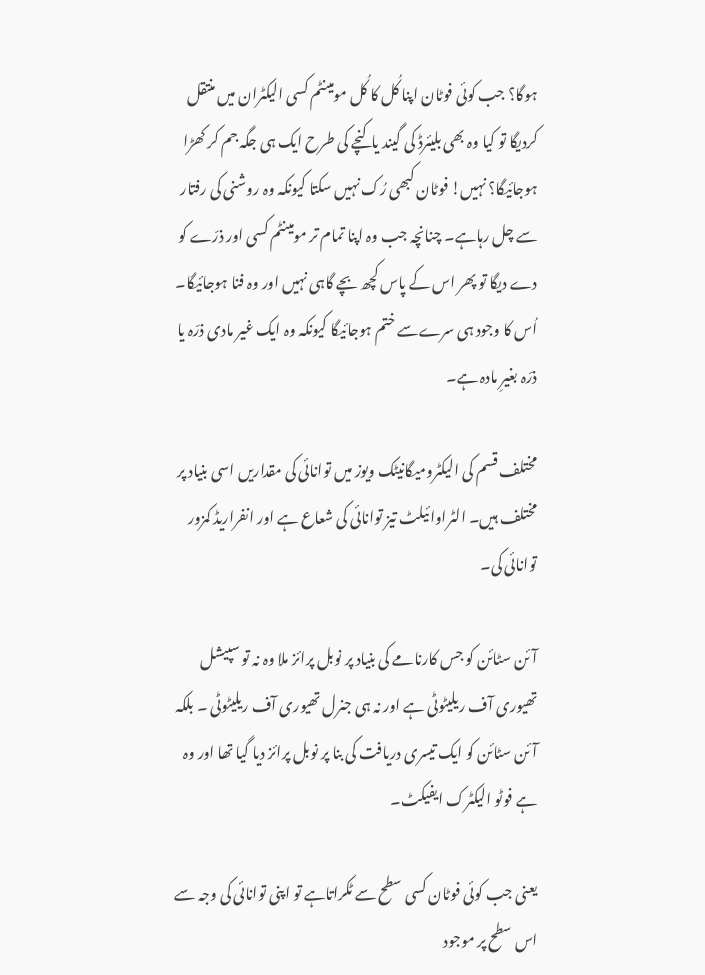ہوگا؟ جب کوئی فوٹان اپنا کُل کا کُل مومینٹم کسی الیکٹران میں منتقل کردیگا تو کیا وہ بھی بلیئرڈ کی گیند یا کنچے کی طرح ایک ہی جگہ جم کر کھڑا ہوجائیگا؟ نہیں! فوٹان کبھی رُک نہیں سکتا کیونکہ وہ روشنی کی رفتار سے چل رہاہے۔ چنانچہ جب وہ اپنا تمام تر مومینٹم کسی اور ذرّے کو دے دیگا تو پھر اس کے پاس کچھ بچے گاہی نہیں اور وہ فنا ہوجائیگا۔ اُس کا وجود ہی سرےسے ختم ہوجائیگا کیونکہ وہ ایک غیر مادی ذرّہ یا ذرّہ بغیرِ مادہ ہے۔

مختلف قسم کی الیکٹرومیگانیٹک ویوز میں توانائی کی مقداریں اسی بنیاد پر مختلف ہیں۔ الٹراوائیلٹ تیز توانائی کی شعاع ہے اور انفراریڈ کمزور توانائی کی۔

آئن سٹائن کو جس کارنامے کی بنیاد پر نوبل پرائز ملا وہ نہ تو سپیشل تھیوری آف ریلیٹوٹی ہے اور نہ ہی جنرل تھیوری آف ریلیٹوٹی ۔ بلکہ آئن سٹائن کو ایک تیسری دریافت کی بنا پر نوبل پرائز دیا گیا تھا اور وہ ہے فوٹو الیکٹرک ایفیکٹ۔

یعنی جب کوئی فوٹان کسی سطح سے ٹکراتاہے تو اپنی توانائی کی وجہ سے اس سطح پر موجود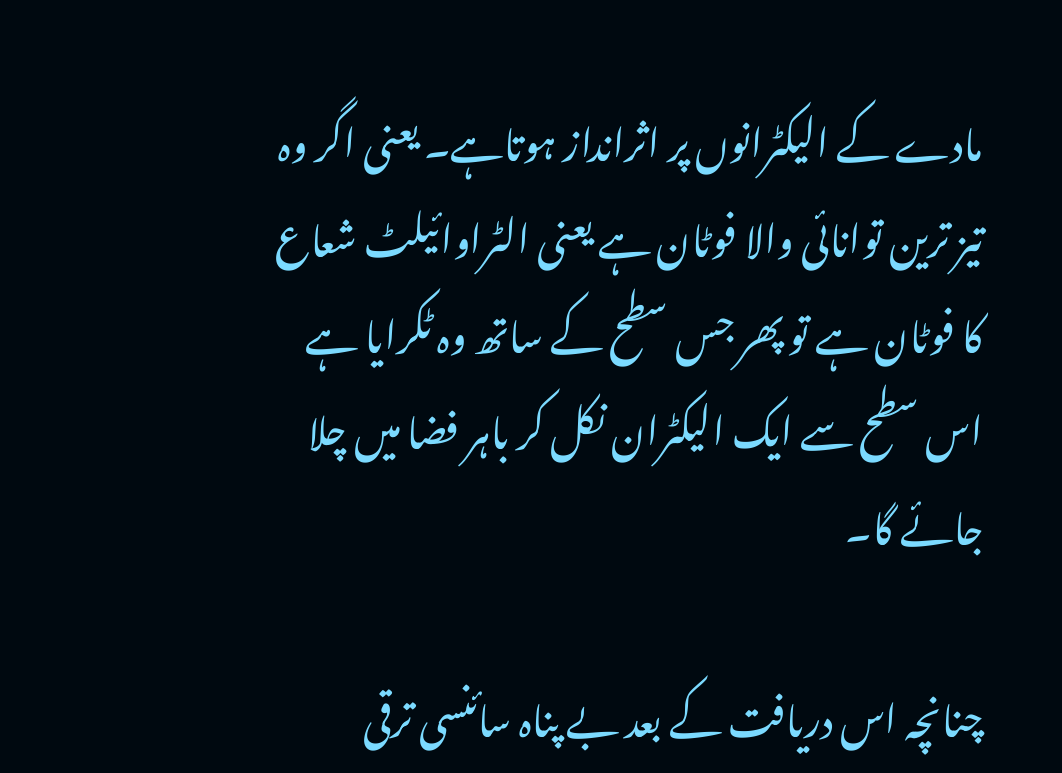مادے کے الیکٹرانوں پر اثرانداز ہوتاہے۔ یعنی اگر وہ تیز ترین توانائی والا فوٹان ہے یعنی الٹراوائیلٹ شعاع کا فوٹان ہے تو پھر جس سطح کے ساتھ وہ ٹکرایا ہے اس سطح سے ایک الیکٹران نکل کر باہر فضا میں چلا جائے گا۔

چنانچہ اس دریافت کے بعد بے پناہ سائنسی ترقی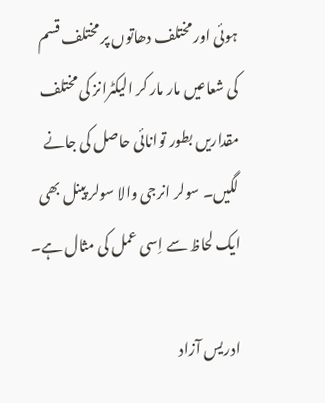ہوئی اور مختلف دھاتوں پر مختلف قسم کی شعاعیں مار مار کر الیکٹرانز کی مختلف مقداریں بطور توانائی حاصل کی جانے لگیں۔ سولر انرجی والا سولر پینل بھی ایک لحاظ سے اِسی عمل کی مثال ہے۔

ادریس آزاد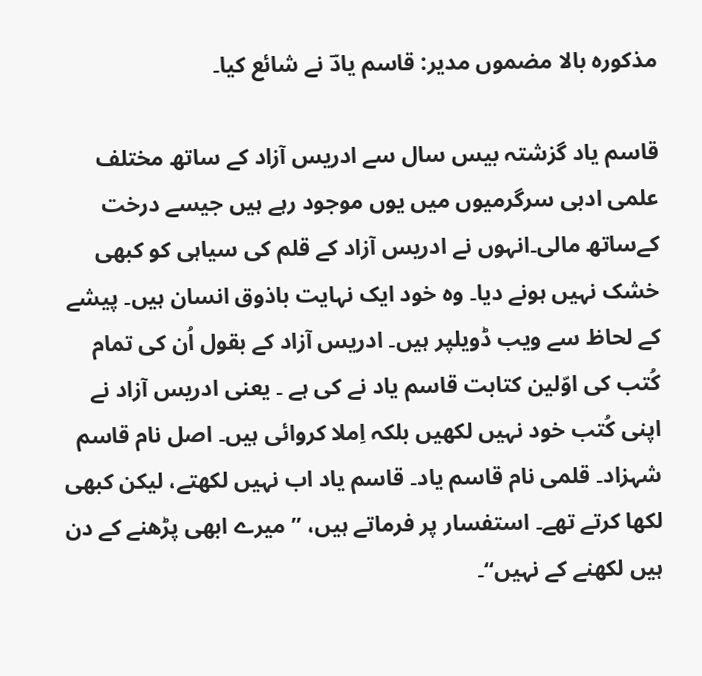مذکورہ بالا مضموں مدیر: قاسم یادؔ نے شائع کیا۔

قاسم یاد گزشتہ بیس سال سے ادریس آزاد کے ساتھ مختلف علمی ادبی سرگرمیوں میں یوں موجود رہے ہیں جیسے درخت کےساتھ مالی۔انہوں نے ادریس آزاد کے قلم کی سیاہی کو کبھی خشک نہیں ہونے دیا۔ وہ خود ایک نہایت باذوق انسان ہیں۔ پیشے کے لحاظ سے ویب ڈویلپر ہیں۔ ادریس آزاد کے بقول اُن کی تمام کُتب کی اوّلین کتابت قاسم یاد نے کی ہے ۔ یعنی ادریس آزاد نے اپنی کُتب خود نہیں لکھیں بلکہ اِملا کروائی ہیں۔ اصل نام قاسم شہزاد۔ قلمی نام قاسم یاد۔ قاسم یاد اب نہیں لکھتے، لیکن کبھی لکھا کرتے تھے۔ استفسار پر فرماتے ہیں، ’’میرے ابھی پڑھنے کے دن ہیں لکھنے کے نہیں‘‘۔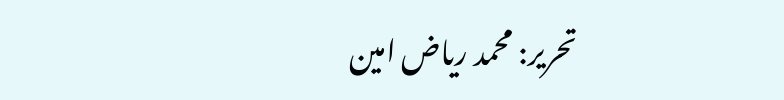تحریر: محمد ریاض امین